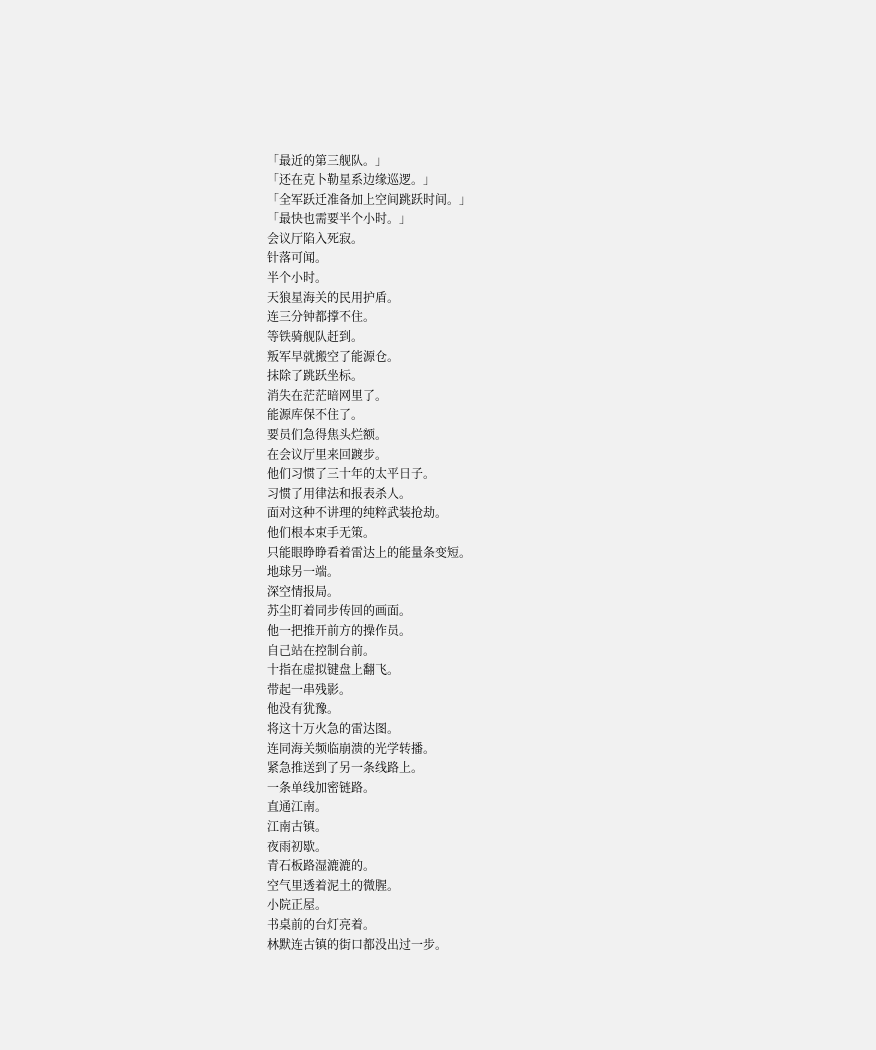「最近的第三舰队。」
「还在克卜勒星系边缘巡逻。」
「全军跃迁准备加上空间跳跃时间。」
「最快也需要半个小时。」
会议厅陷入死寂。
针落可闻。
半个小时。
天狼星海关的民用护盾。
连三分钟都撑不住。
等铁骑舰队赶到。
叛军早就搬空了能源仓。
抹除了跳跃坐标。
消失在茫茫暗网里了。
能源库保不住了。
要员们急得焦头烂额。
在会议厅里来回踱步。
他们习惯了三十年的太平日子。
习惯了用律法和报表杀人。
面对这种不讲理的纯粹武装抢劫。
他们根本束手无策。
只能眼睁睁看着雷达上的能量条变短。
地球另一端。
深空情报局。
苏尘盯着同步传回的画面。
他一把推开前方的操作员。
自己站在控制台前。
十指在虚拟键盘上翻飞。
带起一串残影。
他没有犹豫。
将这十万火急的雷达图。
连同海关频临崩溃的光学转播。
紧急推送到了另一条线路上。
一条单线加密链路。
直通江南。
江南古镇。
夜雨初歇。
青石板路湿漉漉的。
空气里透着泥土的微腥。
小院正屋。
书桌前的台灯亮着。
林默连古镇的街口都没出过一步。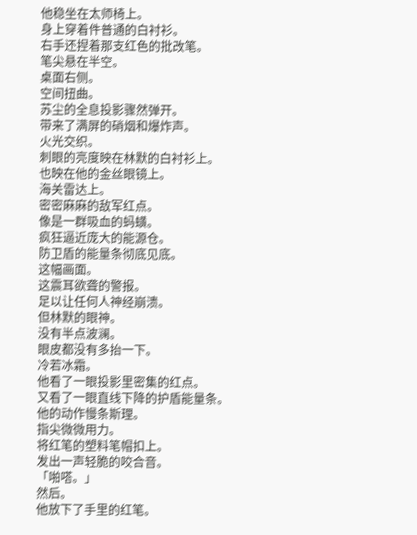他稳坐在太师椅上。
身上穿着件普通的白衬衫。
右手还捏着那支红色的批改笔。
笔尖悬在半空。
桌面右侧。
空间扭曲。
苏尘的全息投影骤然弹开。
带来了满屏的硝烟和爆炸声。
火光交织。
刺眼的亮度映在林默的白衬衫上。
也映在他的金丝眼镜上。
海关雷达上。
密密麻麻的敌军红点。
像是一群吸血的蚂蟥。
疯狂逼近庞大的能源仓。
防卫盾的能量条彻底见底。
这幅画面。
这震耳欲聋的警报。
足以让任何人神经崩溃。
但林默的眼神。
没有半点波澜。
眼皮都没有多抬一下。
冷若冰霜。
他看了一眼投影里密集的红点。
又看了一眼直线下降的护盾能量条。
他的动作慢条斯理。
指尖微微用力。
将红笔的塑料笔帽扣上。
发出一声轻脆的咬合音。
「啪嗒。」
然后。
他放下了手里的红笔。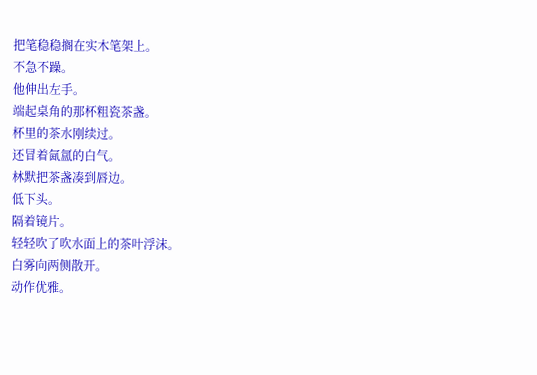把笔稳稳搁在实木笔架上。
不急不躁。
他伸出左手。
端起桌角的那杯粗瓷茶盏。
杯里的茶水刚续过。
还冒着氤氲的白气。
林默把茶盏凑到唇边。
低下头。
隔着镜片。
轻轻吹了吹水面上的茶叶浮沫。
白雾向两侧散开。
动作优雅。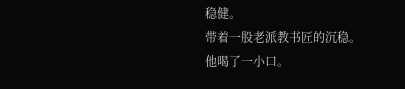稳健。
带着一股老派教书匠的沉稳。
他喝了一小口。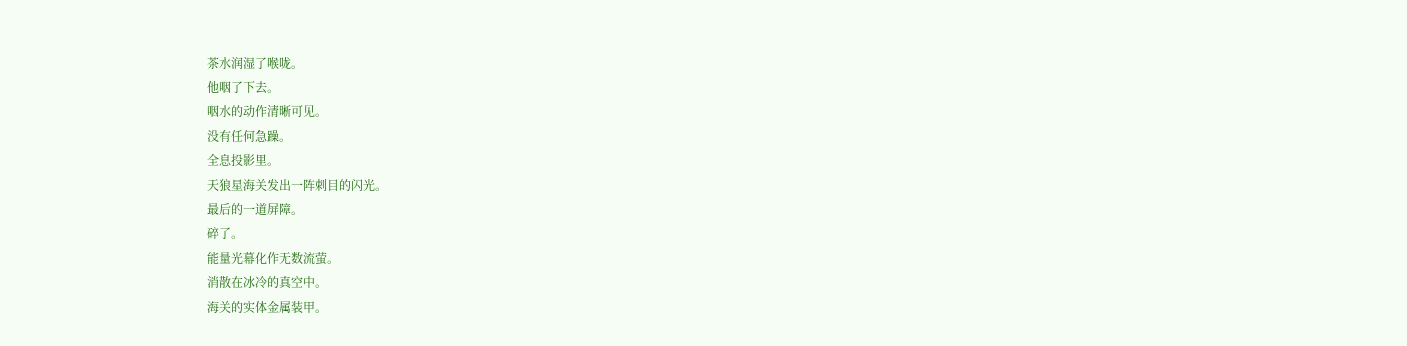茶水润湿了喉咙。
他咽了下去。
咽水的动作清晰可见。
没有任何急躁。
全息投影里。
天狼星海关发出一阵刺目的闪光。
最后的一道屏障。
碎了。
能量光幕化作无数流萤。
消散在冰冷的真空中。
海关的实体金属装甲。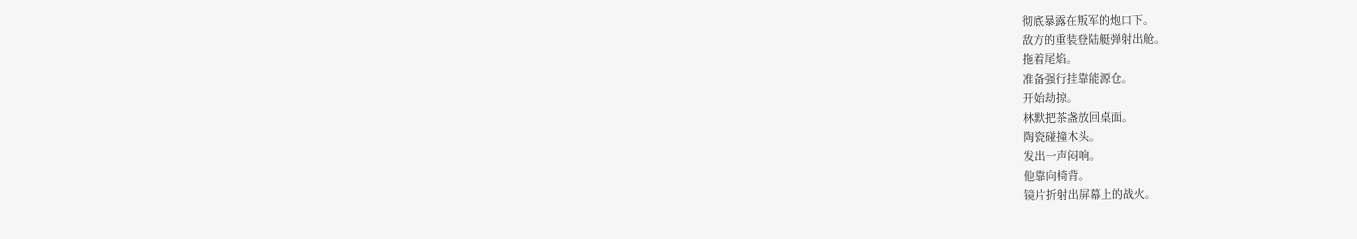彻底暴露在叛军的炮口下。
敌方的重装登陆艇弹射出舱。
拖着尾焰。
准备强行挂靠能源仓。
开始劫掠。
林默把茶盏放回桌面。
陶瓷碰撞木头。
发出一声闷响。
他靠向椅背。
镜片折射出屏幕上的战火。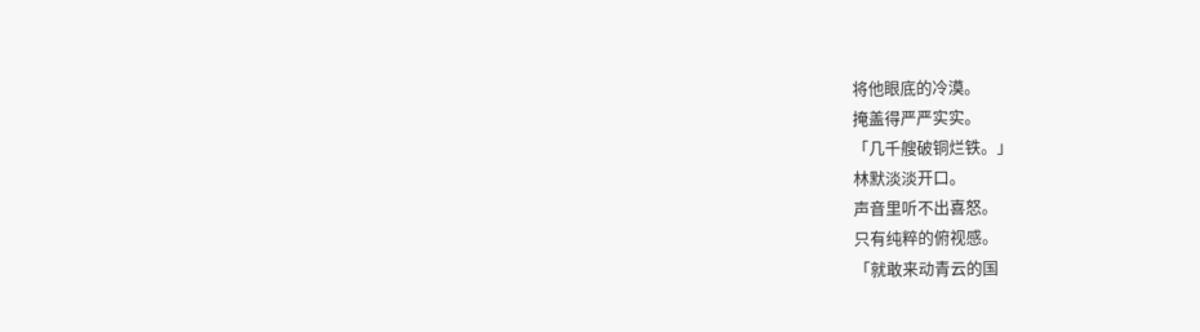将他眼底的冷漠。
掩盖得严严实实。
「几千艘破铜烂铁。」
林默淡淡开口。
声音里听不出喜怒。
只有纯粹的俯视感。
「就敢来动青云的国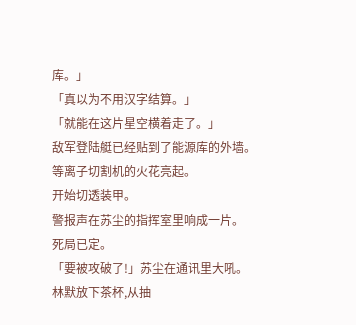库。」
「真以为不用汉字结算。」
「就能在这片星空横着走了。」
敌军登陆艇已经贴到了能源库的外墙。
等离子切割机的火花亮起。
开始切透装甲。
警报声在苏尘的指挥室里响成一片。
死局已定。
「要被攻破了!」苏尘在通讯里大吼。
林默放下茶杯,从抽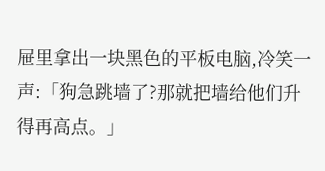屉里拿出一块黑色的平板电脑,冷笑一声:「狗急跳墙了?那就把墙给他们升得再高点。」